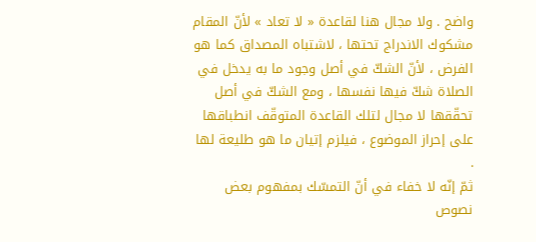واضح . ولا مجال هنا لقاعدة « لا تعاد » لأنّ المقام مشكوك الاندراج تحتها ، لاشتباه المصداق كما هو الفرض ، لأنّ الشكّ في أصل وجود ما به يدخل في الصلاة شكّ فيها نفسها ، ومع الشكّ في أصل تحقّقها لا مجال لتلك القاعدة المتوقّف انطباقها على إحراز الموضوع ، فيلزم إتيان ما هو طليعة لها .
ثمّ إنّه لا خفاء في أنّ التمسّك بمفهوم بعض نصوص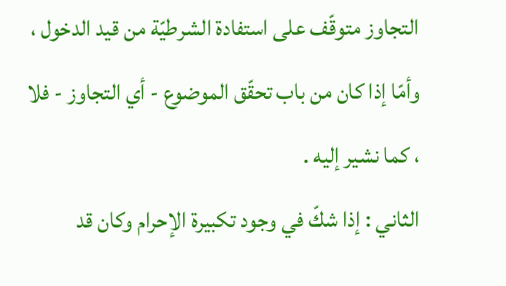التجاوز متوقّف على استفادة الشرطيّة من قيد الدخول ، وأمّا إذا كان من باب تحقّق الموضوع - أي التجاوز - فلا ، كما نشير إليه .
الثاني : إذا شكّ في وجود تكبيرة الإحرام وكان قد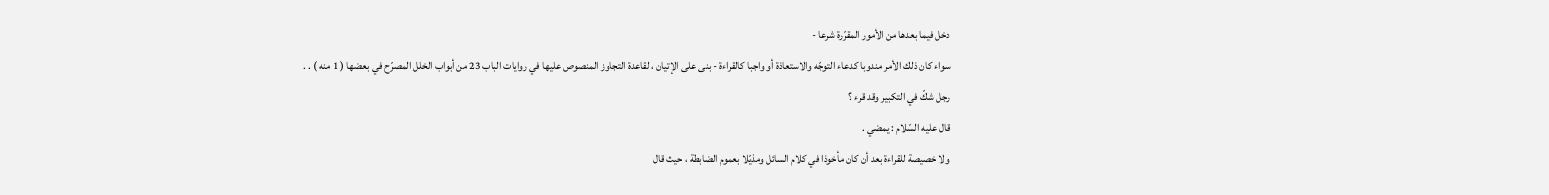دخل فيما بعدها من الأمور المقرّرة شرعا -
سواء كان ذلك الأمر مندوبا كدعاء التوجّه والاستعاذة أو واجبا كالقراءة - بنى على الإتيان ، لقاعدة التجاوز المنصوص عليها في روايات الباب 23 من أبواب الخلل المصرّح في بعضها ( 1 منه ) . . رجل شكّ في التكبير وقد قرء ؟
قال عليه السّلام : يمضي .
ولا خصيصة للقراءة بعد أن كان مأخوذا في كلام السائل ومذيّلا بعموم الضابطة ، حيث قال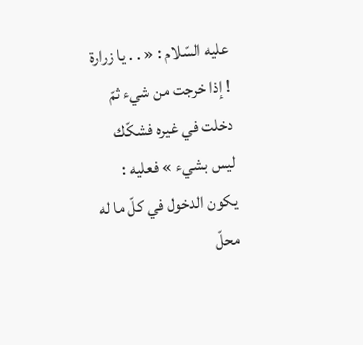عليه السّلام : « . . يا زرارة ! إذا خرجت من شيء ثمّ دخلت في غيره فشكّك ليس بشيء » فعليه : يكون الدخول في كلّ ما له محلّ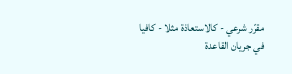مقرّر شرعي - كالاستعاذة مثلا - كافيا في جريان القاعدة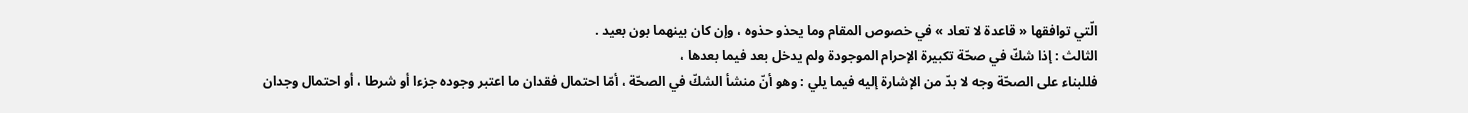الّتي توافقها « قاعدة لا تعاد » في خصوص المقام وما يحذو حذوه ، وإن كان بينهما بون بعيد .
الثالث : إذا شكّ في صحّة تكبيرة الإحرام الموجودة ولم يدخل بعد فيما بعدها ،
فللبناء على الصحّة وجه لا بدّ من الإشارة إليه فيما يلي : وهو أنّ منشأ الشكّ في الصحّة ، أمّا احتمال فقدان ما اعتبر وجوده جزءا أو شرطا ، أو احتمال وجدان